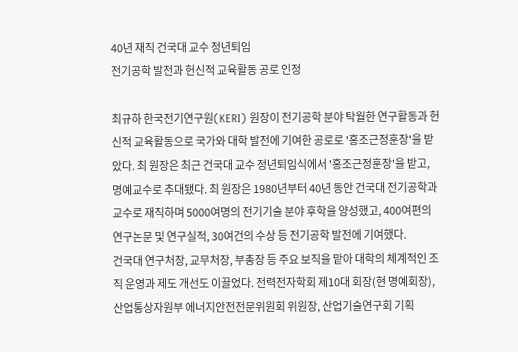40년 재직 건국대 교수 정년퇴임
전기공학 발전과 헌신적 교육활동 공로 인정

최규하 한국전기연구원(KERI) 원장이 전기공학 분야 탁월한 연구활동과 헌신적 교육활동으로 국가와 대학 발전에 기여한 공로로 '홍조근정훈장'을 받았다. 최 원장은 최근 건국대 교수 정년퇴임식에서 '홍조근정훈장'을 받고, 명예교수로 추대됐다. 최 원장은 1980년부터 40년 동안 건국대 전기공학과 교수로 재직하며 5000여명의 전기기술 분야 후학을 양성했고, 400여편의 연구논문 및 연구실적, 30여건의 수상 등 전기공학 발전에 기여했다.
건국대 연구처장, 교무처장, 부총장 등 주요 보직을 맡아 대학의 체계적인 조직 운영과 제도 개선도 이끌었다. 전력전자학회 제10대 회장(현 명예회장), 산업통상자원부 에너지안전전문위원회 위원장, 산업기술연구회 기획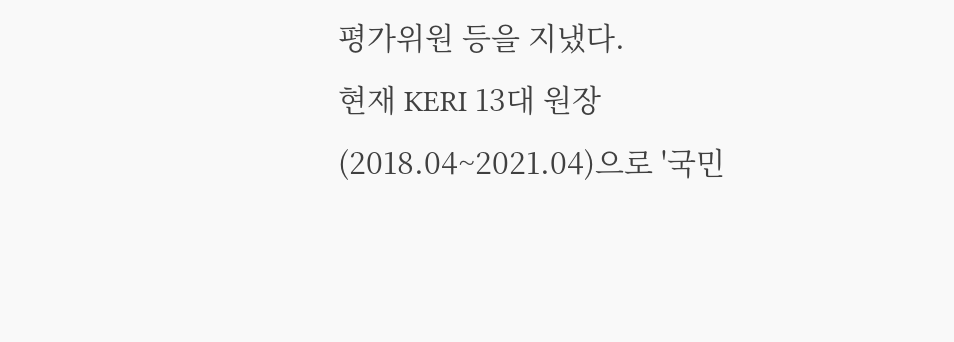평가위원 등을 지냈다.
현재 KERI 13대 원장(2018.04~2021.04)으로 '국민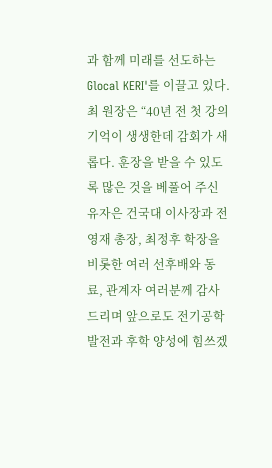과 함께 미래를 선도하는 Glocal KERI'를 이끌고 있다.
최 원장은 “40년 전 첫 강의 기억이 생생한데 감회가 새롭다. 훈장을 받을 수 있도록 많은 것을 베풀어 주신 유자은 건국대 이사장과 전영재 총장, 최정후 학장을 비롯한 여러 선후배와 동료, 관계자 여러분께 감사드리며 앞으로도 전기공학 발전과 후학 양성에 힘쓰겠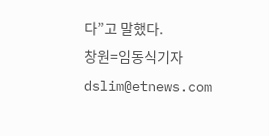다”고 말했다.
창원=임동식기자 dslim@etnews.com